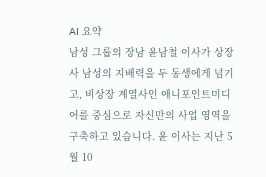AI 요약
남성 그룹의 장남 윤남철 이사가 상장사 남성의 지배력을 두 동생에게 넘기고, 비상장 계열사인 애니포인트미디어를 중심으로 자신만의 사업 영역을 구축하고 있습니다. 윤 이사는 지난 5월 10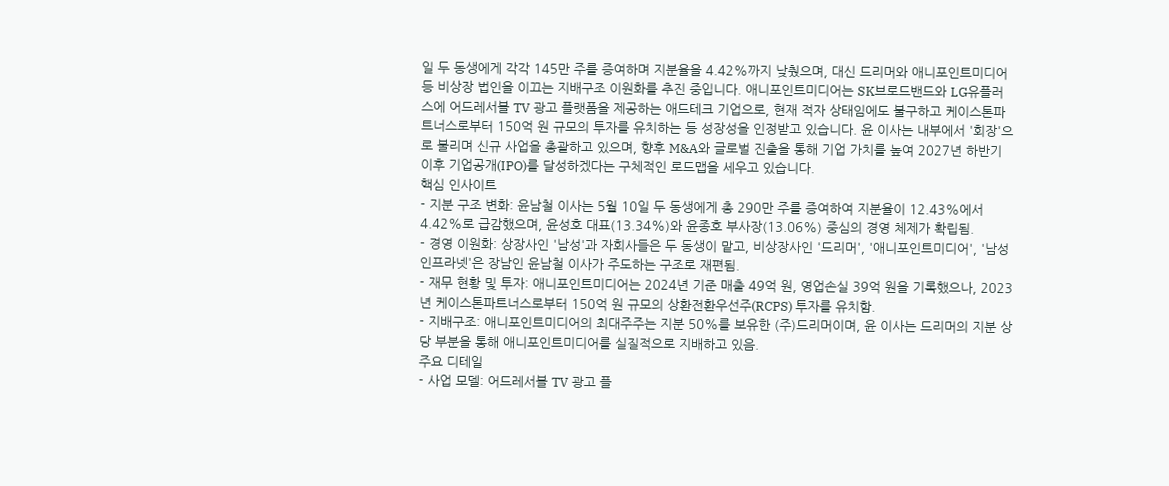일 두 동생에게 각각 145만 주를 증여하며 지분율을 4.42%까지 낮췄으며, 대신 드리머와 애니포인트미디어 등 비상장 법인을 이끄는 지배구조 이원화를 추진 중입니다. 애니포인트미디어는 SK브로드밴드와 LG유플러스에 어드레서블 TV 광고 플랫폼을 제공하는 애드테크 기업으로, 현재 적자 상태임에도 불구하고 케이스톤파트너스로부터 150억 원 규모의 투자를 유치하는 등 성장성을 인정받고 있습니다. 윤 이사는 내부에서 '회장'으로 불리며 신규 사업을 총괄하고 있으며, 향후 M&A와 글로벌 진출을 통해 기업 가치를 높여 2027년 하반기 이후 기업공개(IPO)를 달성하겠다는 구체적인 로드맵을 세우고 있습니다.
핵심 인사이트
- 지분 구조 변화: 윤남철 이사는 5월 10일 두 동생에게 총 290만 주를 증여하여 지분율이 12.43%에서 4.42%로 급감했으며, 윤성호 대표(13.34%)와 윤종호 부사장(13.06%) 중심의 경영 체제가 확립됨.
- 경영 이원화: 상장사인 '남성'과 자회사들은 두 동생이 맡고, 비상장사인 '드리머', '애니포인트미디어', '남성인프라넷'은 장남인 윤남철 이사가 주도하는 구조로 재편됨.
- 재무 현황 및 투자: 애니포인트미디어는 2024년 기준 매출 49억 원, 영업손실 39억 원을 기록했으나, 2023년 케이스톤파트너스로부터 150억 원 규모의 상환전환우선주(RCPS) 투자를 유치함.
- 지배구조: 애니포인트미디어의 최대주주는 지분 50%를 보유한 (주)드리머이며, 윤 이사는 드리머의 지분 상당 부분을 통해 애니포인트미디어를 실질적으로 지배하고 있음.
주요 디테일
- 사업 모델: 어드레서블 TV 광고 플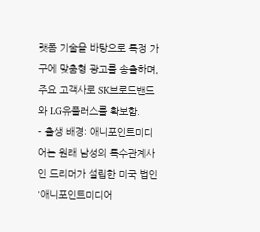랫폼 기술을 바탕으로 특정 가구에 맞춤형 광고를 송출하며, 주요 고객사로 SK브로드밴드와 LG유플러스를 확보함.
- 출생 배경: 애니포인트미디어는 원래 남성의 특수관계사인 드리머가 설립한 미국 법인 '애니포인트미디어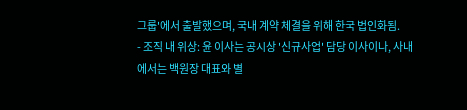그룹'에서 출발했으며, 국내 계약 체결을 위해 한국 법인화됨.
- 조직 내 위상: 윤 이사는 공시상 '신규사업' 담당 이사이나, 사내에서는 백원장 대표와 별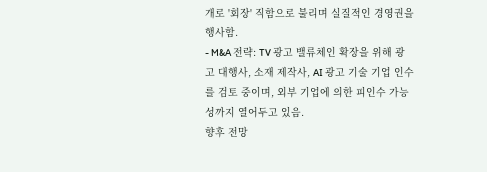개로 '회장' 직함으로 불리며 실질적인 경영권을 행사함.
- M&A 전략: TV 광고 밸류체인 확장을 위해 광고 대행사, 소재 제작사, AI 광고 기술 기업 인수를 검토 중이며, 외부 기업에 의한 피인수 가능성까지 열어두고 있음.
향후 전망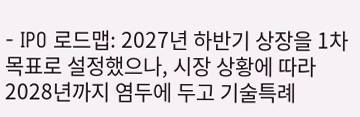- IPO 로드맵: 2027년 하반기 상장을 1차 목표로 설정했으나, 시장 상황에 따라 2028년까지 염두에 두고 기술특례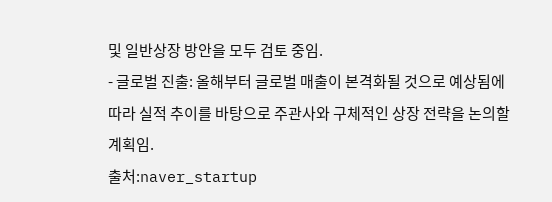및 일반상장 방안을 모두 검토 중임.
- 글로벌 진출: 올해부터 글로벌 매출이 본격화될 것으로 예상됨에 따라 실적 추이를 바탕으로 주관사와 구체적인 상장 전략을 논의할 계획임.
출처:naver_startup